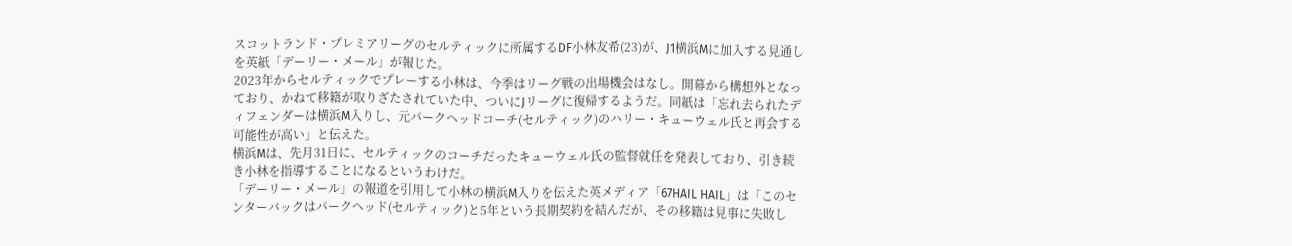スコットランド・プレミアリーグのセルティックに所属するDF小林友希(23)が、J1横浜Mに加入する見通しを英紙「デーリー・メール」が報じた。
2023年からセルティックでプレーする小林は、今季はリーグ戦の出場機会はなし。開幕から構想外となっており、かねて移籍が取りざたされていた中、ついにJリーグに復帰するようだ。同紙は「忘れ去られたディフェンダーは横浜M入りし、元パークヘッドコーチ(セルティック)のハリー・キューウェル氏と再会する可能性が高い」と伝えた。
横浜Mは、先月31日に、セルティックのコーチだったキューウェル氏の監督就任を発表しており、引き続き小林を指導することになるというわけだ。
「デーリー・メール」の報道を引用して小林の横浜M入りを伝えた英メディア「67HAIL HAIL」は「このセンターバックはパークヘッド(セルティック)と5年という長期契約を結んだが、その移籍は見事に失敗し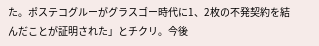た。ポステコグルーがグラスゴー時代に1、2枚の不発契約を結んだことが証明された」とチクリ。今後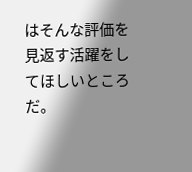はそんな評価を見返す活躍をしてほしいところだ。